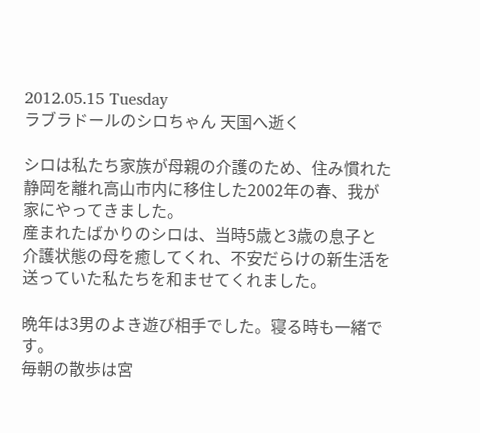2012.05.15 Tuesday
ラブラドールのシロちゃん 天国へ逝く

シロは私たち家族が母親の介護のため、住み慣れた静岡を離れ高山市内に移住した2002年の春、我が家にやってきました。
産まれたばかりのシロは、当時5歳と3歳の息子と介護状態の母を癒してくれ、不安だらけの新生活を送っていた私たちを和ませてくれました。

晩年は3男のよき遊び相手でした。寝る時も一緒です。
毎朝の散歩は宮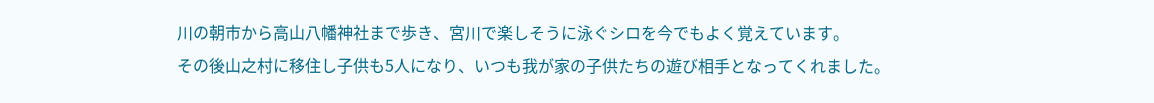川の朝市から高山八幡神社まで歩き、宮川で楽しそうに泳ぐシロを今でもよく覚えています。
その後山之村に移住し子供も5人になり、いつも我が家の子供たちの遊び相手となってくれました。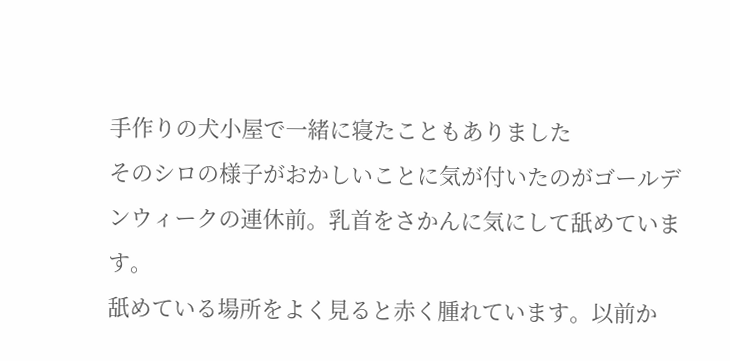手作りの犬小屋で一緒に寝たこともありました
そのシロの様子がおかしいことに気が付いたのがゴールデンウィークの連休前。乳首をさかんに気にして舐めています。
舐めている場所をよく見ると赤く腫れています。以前か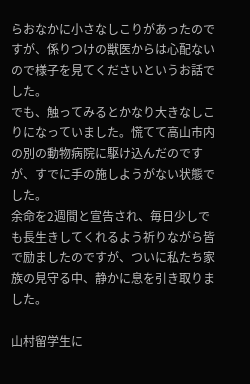らおなかに小さなしこりがあったのですが、係りつけの獣医からは心配ないので様子を見てくださいというお話でした。
でも、触ってみるとかなり大きなしこりになっていました。慌てて高山市内の別の動物病院に駆け込んだのですが、すでに手の施しようがない状態でした。
余命を2週間と宣告され、毎日少しでも長生きしてくれるよう祈りながら皆で励ましたのですが、ついに私たち家族の見守る中、静かに息を引き取りました。

山村留学生に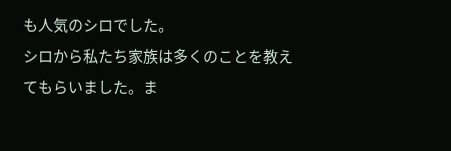も人気のシロでした。
シロから私たち家族は多くのことを教えてもらいました。ま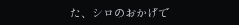た、シロのおかげで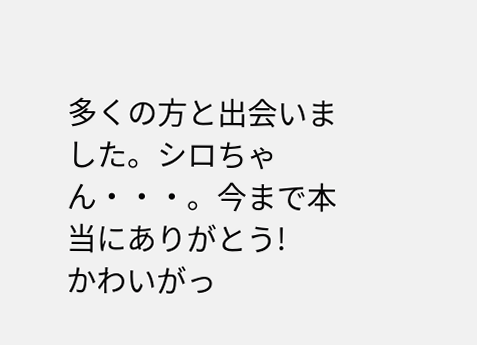多くの方と出会いました。シロちゃん・・・。今まで本当にありがとう!
かわいがっ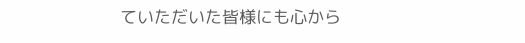ていただいた皆様にも心から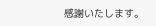感謝いたします。